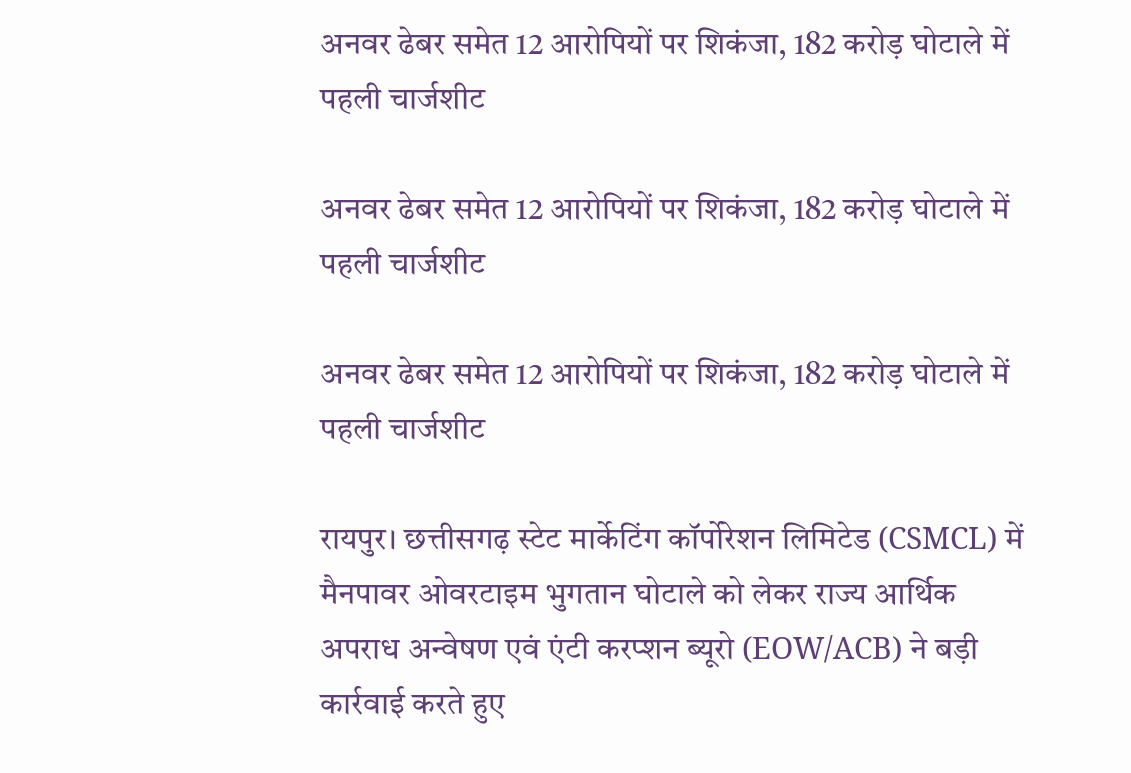अनवर ढेबर समेत 12 आरोपियों पर शिकंजा, 182 करोड़ घोटाले में पहली चार्जशीट

अनवर ढेबर समेत 12 आरोपियों पर शिकंजा, 182 करोड़ घोटाले में पहली चार्जशीट

अनवर ढेबर समेत 12 आरोपियों पर शिकंजा, 182 करोड़ घोटाले में पहली चार्जशीट

रायपुर। छत्तीसगढ़ स्टेट मार्केटिंग कॉर्पोरेशन लिमिटेड (CSMCL) में मैनपावर ओवरटाइम भुगतान घोटाले को लेकर राज्य आर्थिक अपराध अन्वेषण एवं एंटी करप्शन ब्यूरो (EOW/ACB) ने बड़ी कार्रवाई करते हुए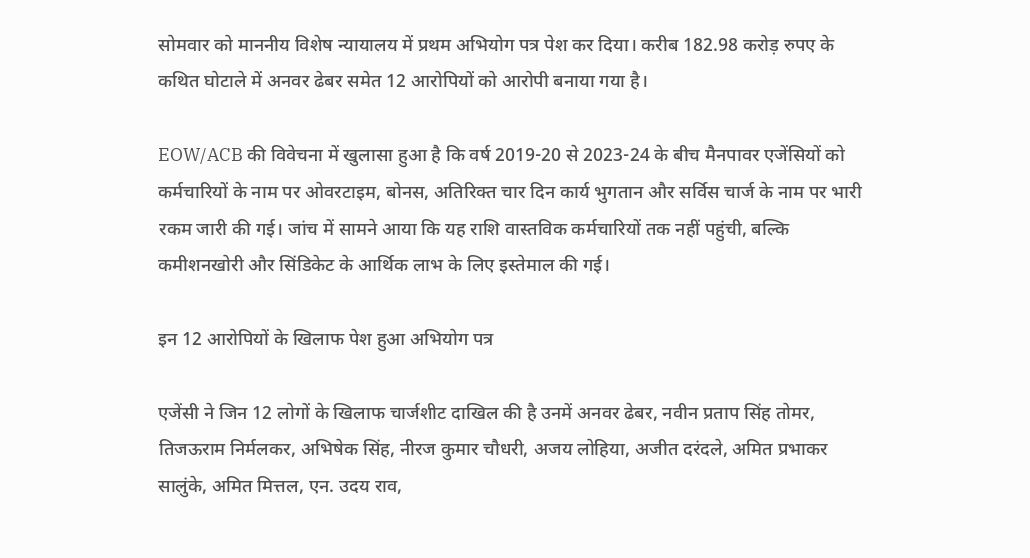सोमवार को माननीय विशेष न्यायालय में प्रथम अभियोग पत्र पेश कर दिया। करीब 182.98 करोड़ रुपए के कथित घोटाले में अनवर ढेबर समेत 12 आरोपियों को आरोपी बनाया गया है।

EOW/ACB की विवेचना में खुलासा हुआ है कि वर्ष 2019-20 से 2023-24 के बीच मैनपावर एजेंसियों को कर्मचारियों के नाम पर ओवरटाइम, बोनस, अतिरिक्त चार दिन कार्य भुगतान और सर्विस चार्ज के नाम पर भारी रकम जारी की गई। जांच में सामने आया कि यह राशि वास्तविक कर्मचारियों तक नहीं पहुंची, बल्कि कमीशनखोरी और सिंडिकेट के आर्थिक लाभ के लिए इस्तेमाल की गई।

इन 12 आरोपियों के खिलाफ पेश हुआ अभियोग पत्र

एजेंसी ने जिन 12 लोगों के खिलाफ चार्जशीट दाखिल की है उनमें अनवर ढेबर, नवीन प्रताप सिंह तोमर, तिजऊराम निर्मलकर, अभिषेक सिंह, नीरज कुमार चौधरी, अजय लोहिया, अजीत दरंदले, अमित प्रभाकर सालुंके, अमित मित्तल, एन. उदय राव,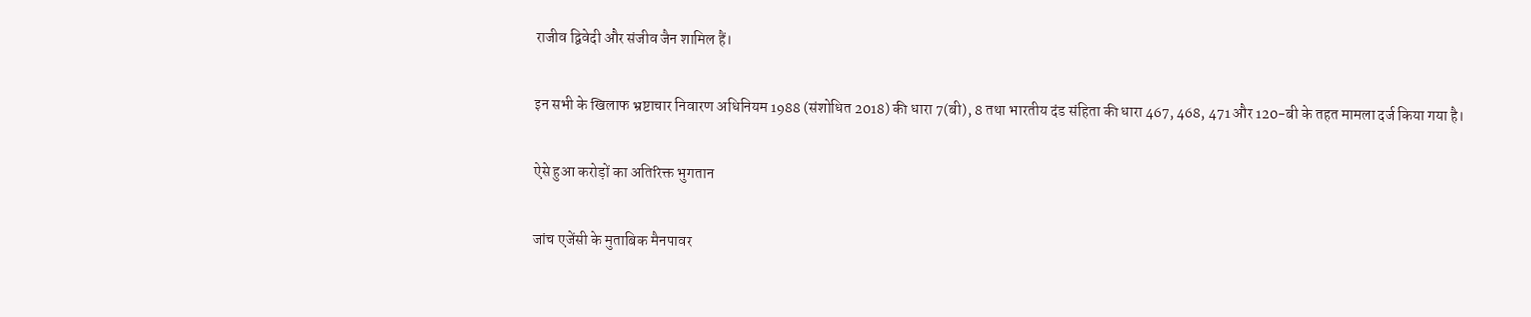राजीव द्विवेदी और संजीव जैन शामिल हैं।

इन सभी के खिलाफ भ्रष्टाचार निवारण अधिनियम 1988 (संशोधित 2018) की धारा 7(बी), 8 तथा भारतीय दंड संहिता की धारा 467, 468, 471 और 120-बी के तहत मामला दर्ज किया गया है।

ऐसे हुआ करोड़ों का अतिरिक्त भुगतान

जांच एजेंसी के मुताबिक मैनपावर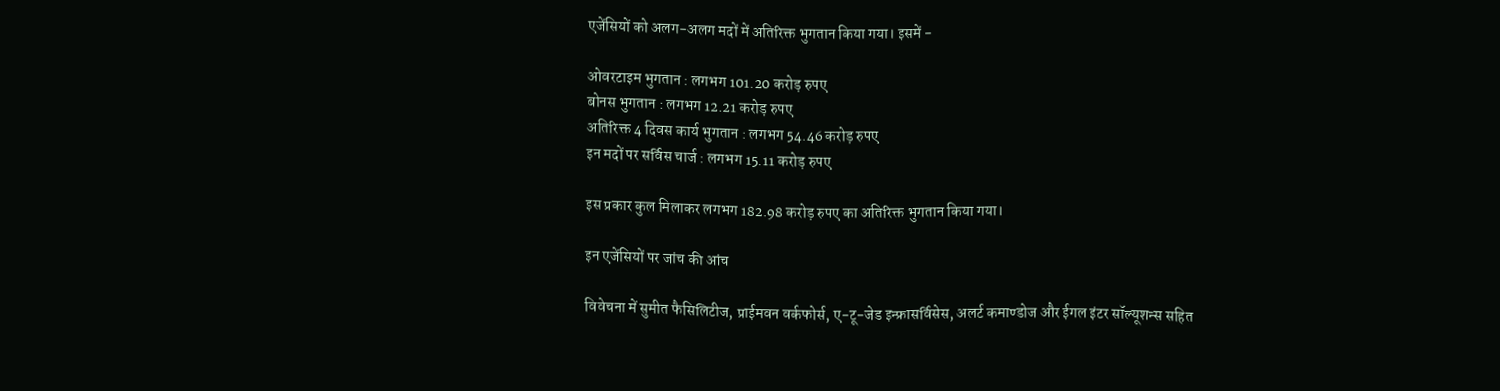एजेंसियों को अलग-अलग मदों में अतिरिक्त भुगतान किया गया। इसमें -

ओवरटाइम भुगतान : लगभग 101.20 करोड़ रुपए
बोनस भुगतान : लगभग 12.21 करोड़ रुपए
अतिरिक्त 4 दिवस कार्य भुगतान : लगभग 54.46 करोड़ रुपए
इन मदों पर सर्विस चार्ज : लगभग 15.11 करोड़ रुपए

इस प्रकार कुल मिलाकर लगभग 182.98 करोड़ रुपए का अतिरिक्त भुगतान किया गया।

इन एजेंसियों पर जांच की आंच

विवेचना में सुमीत फैसिलिटीज, प्राईमवन वर्कफोर्स, ए-टू-जेड इन्फ्रासर्विसेस, अलर्ट कमाण्डोज और ईगल इंटर सॉल्यूशन्स सहित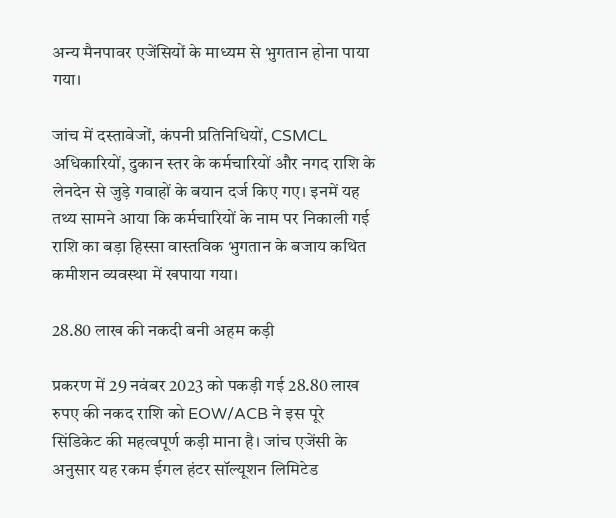अन्य मैनपावर एजेंसियों के माध्यम से भुगतान होना पाया गया।

जांच में दस्तावेजों, कंपनी प्रतिनिधियों, CSMCL अधिकारियों, दुकान स्तर के कर्मचारियों और नगद राशि के लेनदेन से जुड़े गवाहों के बयान दर्ज किए गए। इनमें यह तथ्य सामने आया कि कर्मचारियों के नाम पर निकाली गई राशि का बड़ा हिस्सा वास्तविक भुगतान के बजाय कथित कमीशन व्यवस्था में खपाया गया।

28.80 लाख की नकदी बनी अहम कड़ी

प्रकरण में 29 नवंबर 2023 को पकड़ी गई 28.80 लाख रुपए की नकद राशि को EOW/ACB ने इस पूरे सिंडिकेट की महत्वपूर्ण कड़ी माना है। जांच एजेंसी के अनुसार यह रकम ईगल हंटर सॉल्यूशन लिमिटेड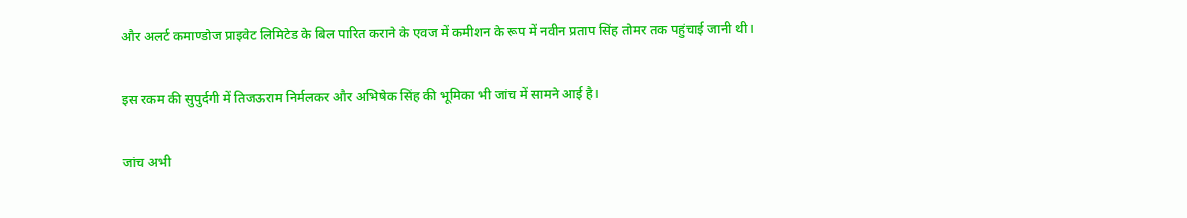और अलर्ट कमाण्डोज प्राइवेट लिमिटेड के बिल पारित कराने के एवज में कमीशन के रूप में नवीन प्रताप सिंह तोमर तक पहुंचाई जानी थी।

इस रकम की सुपुर्दगी में तिजऊराम निर्मलकर और अभिषेक सिंह की भूमिका भी जांच में सामने आई है।

जांच अभी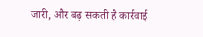जारी, और बढ़ सकती है कार्रवाई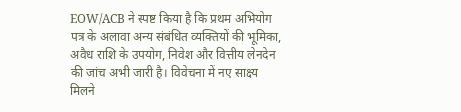EOW/ACB ने स्पष्ट किया है कि प्रथम अभियोग पत्र के अलावा अन्य संबंधित व्यक्तियों की भूमिका, अवैध राशि के उपयोग, निवेश और वित्तीय लेनदेन की जांच अभी जारी है। विवेचना में नए साक्ष्य मिलने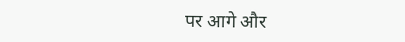पर आगे और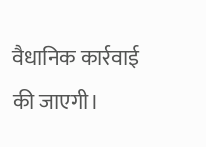वैधानिक कार्रवाई की जाएगी।